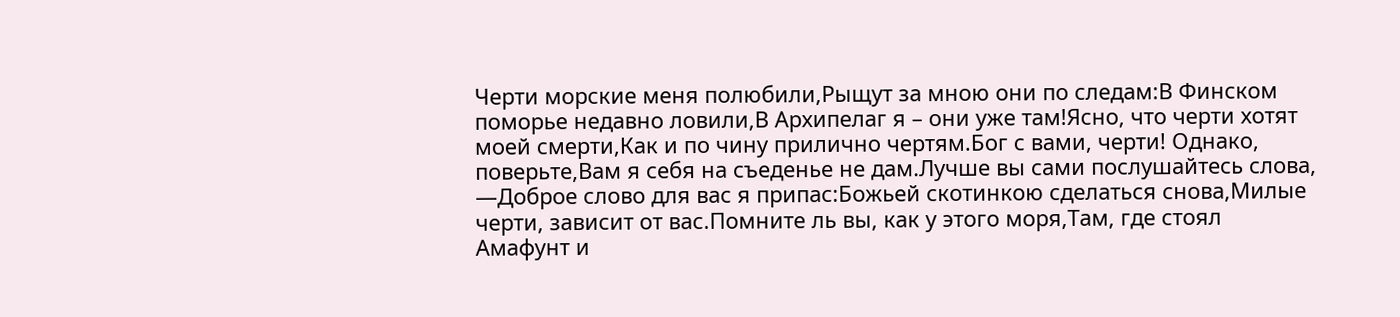Черти морские меня полюбили,Рыщут за мною они по следам:В Финском поморье недавно ловили,В Архипелаг я – они уже там!Ясно, что черти хотят моей смерти,Как и по чину прилично чертям.Бог с вами, черти! Однако, поверьте,Вам я себя на съеденье не дам.Лучше вы сами послушайтесь слова, —Доброе слово для вас я припас:Божьей скотинкою сделаться снова,Милые черти, зависит от вас.Помните ль вы, как у этого моря,Там, где стоял Амафунт и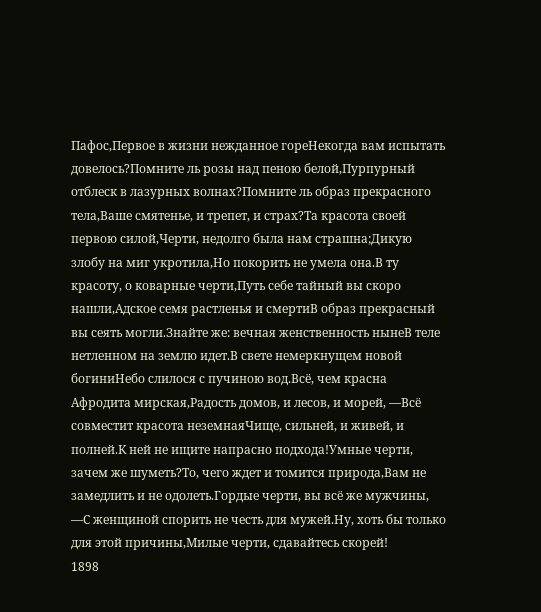Пафос,Первое в жизни нежданное гореНекогда вам испытать довелось?Помните ль розы над пеною белой,Пурпурный отблеск в лазурных волнах?Помните ль образ прекрасного тела,Ваше смятенье, и трепет, и страх?Та красота своей первою силой,Черти, недолго была нам страшна;Дикую злобу на миг укротила,Но покорить не умела она.В ту красоту, о коварные черти,Путь себе тайный вы скоро нашли,Адское семя растленья и смертиВ образ прекрасный вы сеять могли.Знайте же: вечная женственность нынеВ теле нетленном на землю идет.В свете немеркнущем новой богиниНебо слилося с пучиною вод.Всё, чем красна Афродита мирская,Радость домов, и лесов, и морей, —Всё совместит красота неземнаяЧище, сильней, и живей, и полней.К ней не ищите напрасно подхода!Умные черти, зачем же шуметь?То, чего ждет и томится природа,Вам не замедлить и не одолеть.Гордые черти, вы всё же мужчины, —С женщиной спорить не честь для мужей.Ну, хоть бы только для этой причины,Милые черти, сдавайтесь скорей!
1898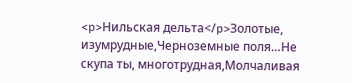<p>Нильская дельта</p>Золотые, изумрудные,Черноземные поля…Не скупа ты, многотрудная,Молчаливая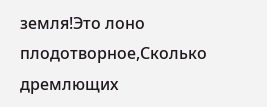земля!Это лоно плодотворное,Сколько дремлющих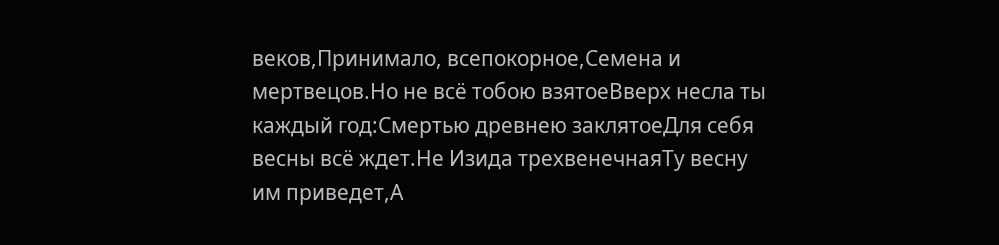веков,Принимало, всепокорное,Семена и мертвецов.Но не всё тобою взятоеВверх несла ты каждый год:Смертью древнею заклятоеДля себя весны всё ждет.Не Изида трехвенечнаяТу весну им приведет,А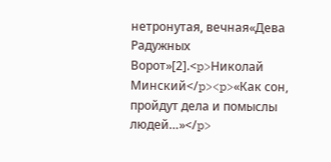нетронутая, вечная«Дева Радужных Ворот»[2].<p>Николай Минский</p><p>«Как сон, пройдут дела и помыслы людей…»</p>